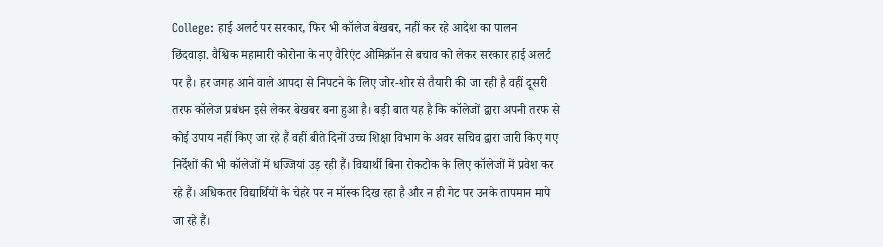College: हाई अलर्ट पर सरकार, फिर भी कॉलेज बेखबर, नहीं कर रहे आदेश का पालन
छिंदवाड़ा. वैश्विक महामारी कोरोना के नए वैरिएंट ओमिक्रॉन से बचाव को लेकर सरकार हाई अलर्ट पर है। हर जगह आने वाले आपदा से निपटने के लिए जोर-शोर से तैयारी की जा रही है वहीं दूसरी तरफ कॉलेज प्रबंधन इसे लेकर बेखबर बना हुआ है। बड़ी बात यह है कि कॉलेजों द्वारा अपनी तरफ से कोई उपाय नहीं किए जा रहे हैं वहीं बीते दिनों उच्च शिक्षा विभाग के अवर सचिव द्वारा जारी किए गए निर्देशों की भी कॉलेजों में धज्जियां उड़ रही हैं। विद्यार्थी बिना रोकटोक के लिए कॉलेजों में प्रवेश कर रहे हैं। अधिकतर विद्यार्थियों के चेहरे पर न मॉस्क दिख रहा है और न ही गेट पर उनके तापमान मापे जा रहे हैं।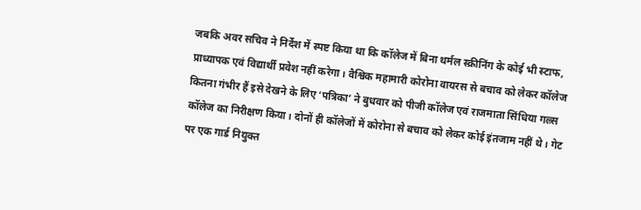जबकि अवर सचिव ने निर्देश में स्पष्ट किया था कि कॉलेज में बिना थर्मल स्क्रीनिंग के कोई भी स्टाफ, प्राध्यापक एवं विद्यार्थी प्रवेश नहीं करेगा। वैश्विक महामारी कोरोना वायरस से बचाव को लेकर कॉलेज कितना गंभीर हैं इसे देखने के लिए ‘पत्रिका’ ने बुधवार को पीजी कॉलेज एवं राजमाता सिंधिया गल्र्स कॉलेज का निरीक्षण किया। दोनों ही कॉलेजों में कोरोना से बचाव को लेकर कोई इंतजाम नहीं थे। गेट पर एक गार्ड नियुक्त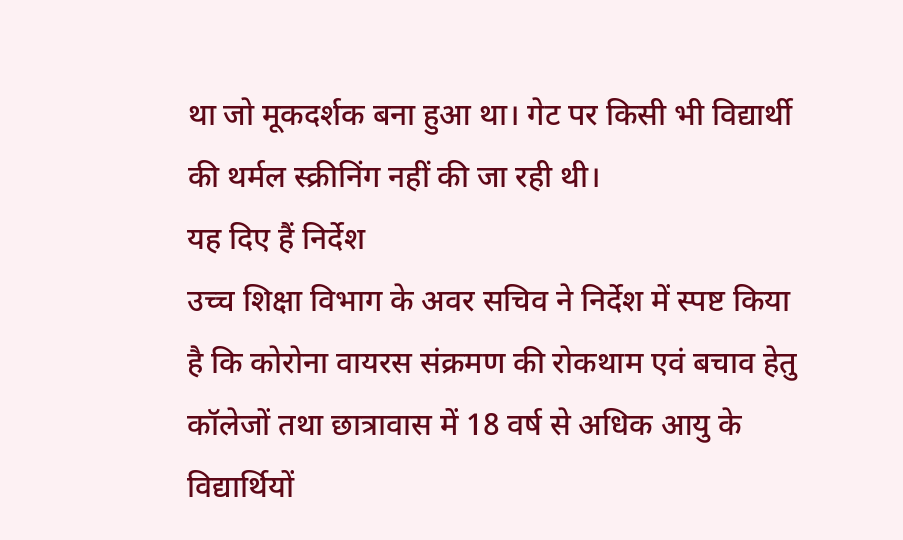था जो मूकदर्शक बना हुआ था। गेट पर किसी भी विद्यार्थी की थर्मल स्क्रीनिंग नहीं की जा रही थी।
यह दिए हैं निर्देश
उच्च शिक्षा विभाग के अवर सचिव ने निर्देश में स्पष्ट किया है कि कोरोना वायरस संक्रमण की रोकथाम एवं बचाव हेतु कॉलेजों तथा छात्रावास में 18 वर्ष से अधिक आयु के विद्यार्थियों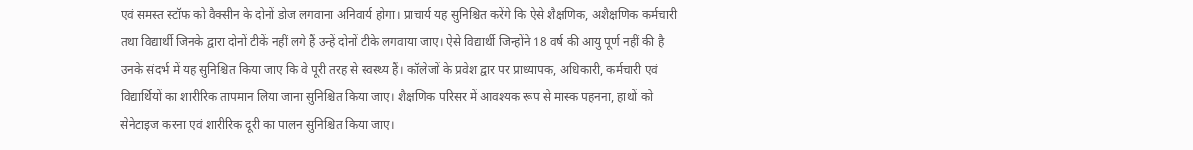एवं समस्त स्टॉफ को वैक्सीन के दोनों डोज लगवाना अनिवार्य होगा। प्राचार्य यह सुनिश्चित करेंगे कि ऐसे शैक्षणिक, अशैक्षणिक कर्मचारी तथा विद्यार्थी जिनके द्वारा दोनों टीकें नहीं लगे हैं उन्हें दोनों टीके लगवाया जाए। ऐसे विद्यार्थी जिन्होंने 18 वर्ष की आयु पूर्ण नहीं की है उनके संदर्भ में यह सुनिश्चित किया जाए कि वे पूरी तरह से स्वस्थ्य हैं। कॉलेजों के प्रवेश द्वार पर प्राध्यापक, अधिकारी, कर्मचारी एवं विद्यार्थियों का शारीरिक तापमान लिया जाना सुनिश्चित किया जाए। शैक्षणिक परिसर में आवश्यक रूप से मास्क पहनना, हाथों को सेनेटाइज करना एवं शारीरिक दूरी का पालन सुनिश्चित किया जाए।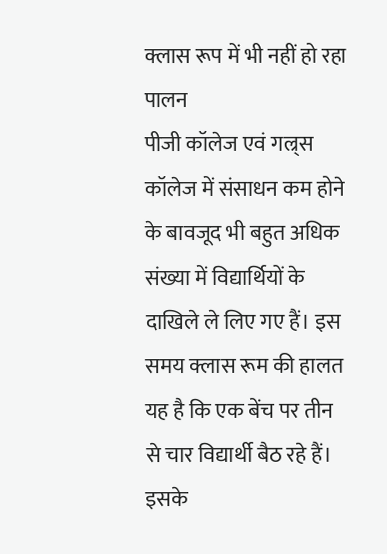क्लास रूप में भी नहीं हो रहा पालन
पीजी कॉलेज एवं गल्र्स कॉलेज में संसाधन कम होने के बावजूद भी बहुत अधिक संख्या में विद्यार्थियों के दाखिले ले लिए गए हैं। इस समय क्लास रूम की हालत यह है कि एक बेंच पर तीन से चार विद्यार्थी बैठ रहे हैं। इसके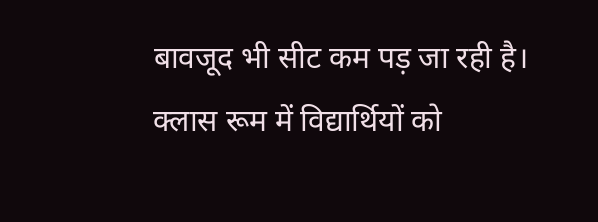बावजूद भी सीट कम पड़ जा रही है। क्लास रूम में विद्यार्थियों को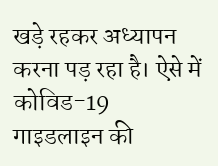खड़े रहकर अध्यापन करना पड़ रहा है। ऐसे में कोविड-19 गाइडलाइन की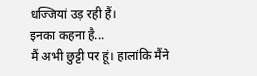धज्जियां उड़ रही हैं।
इनका कहना है...
मैं अभी छुट्टी पर हूं। हालांकि मैंने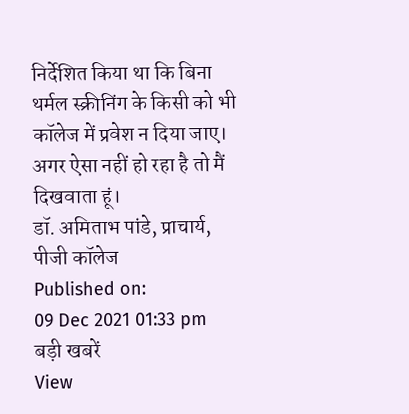निर्देशित किया था कि बिना थर्मल स्क्रीनिंग के किसी को भी कॉलेज में प्रवेश न दिया जाए। अगर ऐसा नहीं हो रहा है तो मैं दिखवाता हूं।
डॉ. अमिताभ पांडे, प्राचार्य, पीजी कॉलेज
Published on:
09 Dec 2021 01:33 pm
बड़ी खबरें
View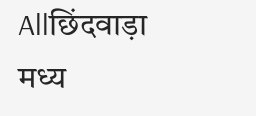Allछिंदवाड़ा
मध्य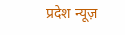प्रदेश न्यूज़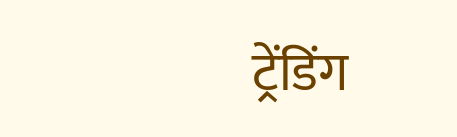ट्रेंडिंग